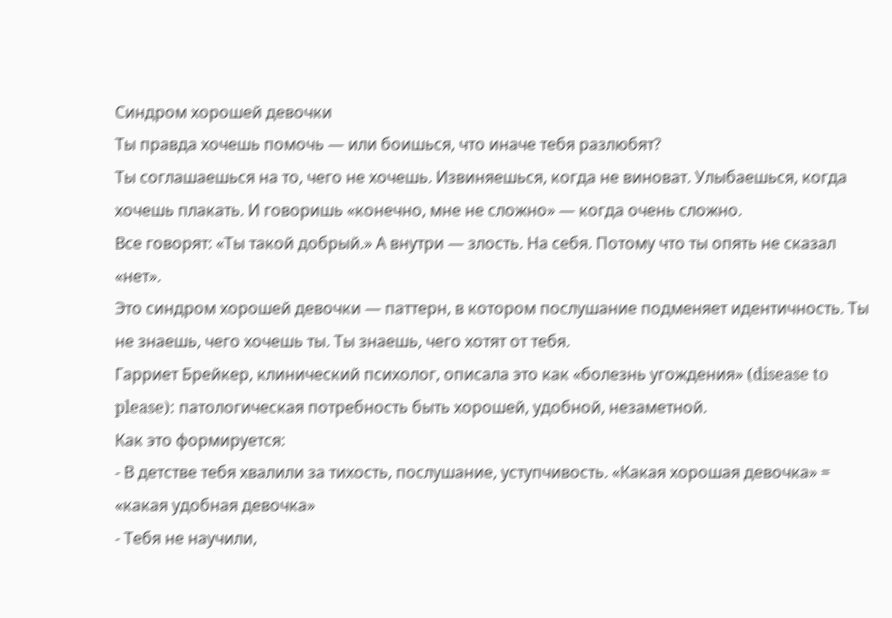Синдром хорошей девочки
Ты правда хочешь помочь — или боишься, что иначе тебя разлюбят?
Ты соглашаешься на то, чего не хочешь. Извиняешься, когда не виноват. Улыбаешься, когда хочешь плакать. И говоришь «конечно, мне не сложно» — когда очень сложно.
Все говорят: «Ты такой добрый.» А внутри — злость. На себя. Потому что ты опять не сказал «нет».
Это синдром хорошей девочки — паттерн, в котором послушание подменяет идентичность. Ты не знаешь, чего хочешь ты. Ты знаешь, чего хотят от тебя.
Гарриет Брейкер, клинический психолог, описала это как «болезнь угождения» (disease to please): патологическая потребность быть хорошей, удобной, незаметной.
Как это формируется:
- В детстве тебя хвалили за тихость, послушание, уступчивость. «Какая хорошая девочка» = «какая удобная девочка»
- Тебя не научили,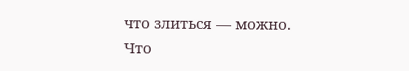что злиться — можно. Что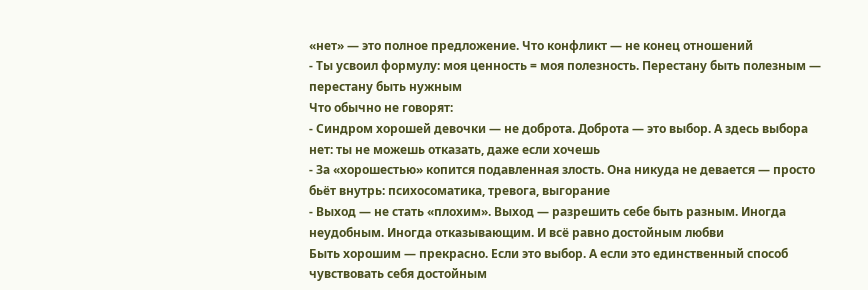«нет» — это полное предложение. Что конфликт — не конец отношений
- Ты усвоил формулу: моя ценность = моя полезность. Перестану быть полезным — перестану быть нужным
Что обычно не говорят:
- Синдром хорошей девочки — не доброта. Доброта — это выбор. А здесь выбора нет: ты не можешь отказать, даже если хочешь
- За «хорошестью» копится подавленная злость. Она никуда не девается — просто бьёт внутрь: психосоматика, тревога, выгорание
- Выход — не стать «плохим». Выход — разрешить себе быть разным. Иногда неудобным. Иногда отказывающим. И всё равно достойным любви
Быть хорошим — прекрасно. Если это выбор. А если это единственный способ чувствовать себя достойным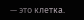— это клетка.